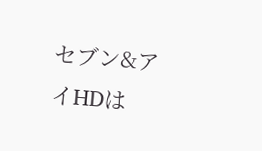セブン&アイHDは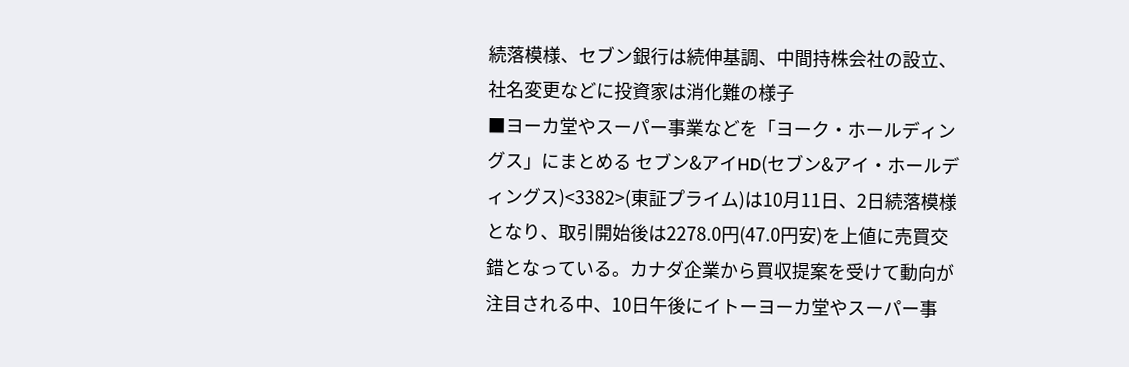続落模様、セブン銀行は続伸基調、中間持株会社の設立、社名変更などに投資家は消化難の様子
■ヨーカ堂やスーパー事業などを「ヨーク・ホールディングス」にまとめる セブン&アイHD(セブン&アイ・ホールディングス)<3382>(東証プライム)は10月11日、2日続落模様となり、取引開始後は2278.0円(47.0円安)を上値に売買交錯となっている。カナダ企業から買収提案を受けて動向が注目される中、10日午後にイトーヨーカ堂やスーパー事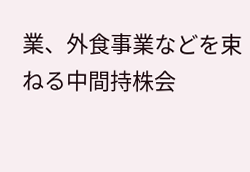業、外食事業などを束ねる中間持株会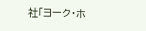社「ヨーク・ホ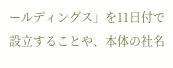ールディングス」を11日付で設立することや、本体の社名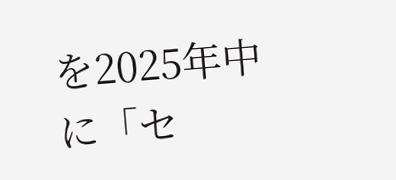を2025年中に「セ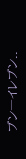ブン―イレブン..